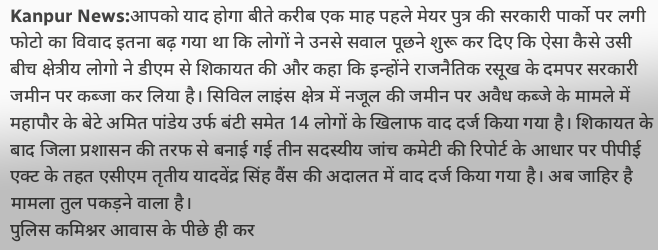Kanpur News:आपको याद होगा बीते करीब एक माह पहले मेयर पुत्र की सरकारी पार्को पर लगी फोटो का विवाद इतना बढ़ गया था कि लोगों ने उनसे सवाल पूछने शुरू कर दिए कि ऐसा कैसे उसी बीच क्षेत्रीय लोगो ने डीएम से शिकायत की और कहा कि इन्होंने राजनैतिक रसूख के दमपर सरकारी जमीन पर कब्जा कर लिया है। सिविल लाइंस क्षेत्र में नजूल की जमीन पर अवैध कब्जे के मामले में महापौर के बेटे अमित पांडेय उर्फ बंटी समेत 14 लोगों के खिलाफ वाद दर्ज किया गया है। शिकायत के बाद जिला प्रशासन की तरफ से बनाई गई तीन सदस्यीय जांच कमेटी की रिपोर्ट के आधार पर पीपीई एक्ट के तहत एसीएम तृतीय यादवेंद्र सिंह वैंस की अदालत में वाद दर्ज किया गया है। अब जाहिर है मामला तुल पकड़ने वाला है।
पुलिस कमिश्नर आवास के पीछे ही कर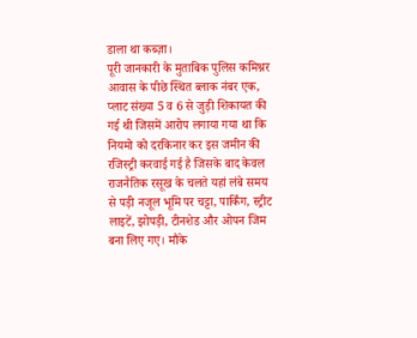डाला था कब्ज़ा।
पूरी जानकारी के मुताबिक पुलिस कमिश्नर आवास के पीछे स्थित ब्लाक नंबर एक, प्लाट संख्या 5 व 6 से जुड़ी शिकायत की गई थी जिसमें आरोप लगाया गया था कि नियमो को दरकिनार कर इस जमीन की रजिस्ट्री करवाई गई है जिसके बाद केवल राजनैतिक रसूख के चलते यहां लंबे समय से पड़ी नजूल भूमि पर चट्टा, पार्किंग, स्ट्रीट लाइटें, झोपड़ी, टीनशेड और ओपन जिम बना लिए गए। मौके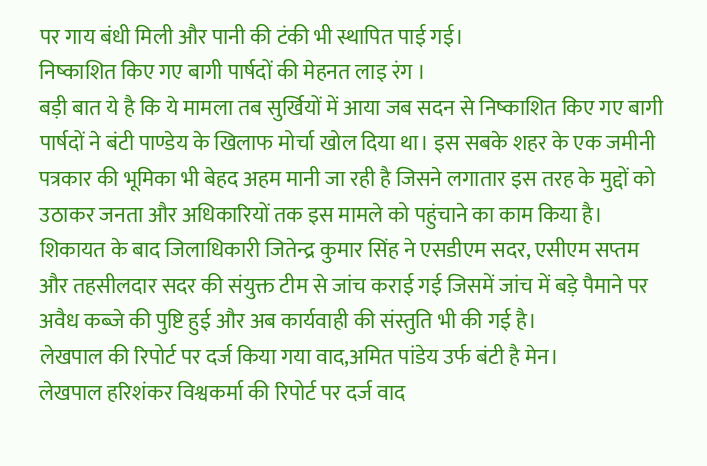पर गाय बंधी मिली और पानी की टंकी भी स्थापित पाई गई।
निष्काशित किए गए बागी पार्षदों की मेहनत लाइ रंग ।
बड़ी बात ये है कि ये मामला तब सुर्खियों में आया जब सदन से निष्काशित किए गए बागी पार्षदों ने बंटी पाण्डेय के खिलाफ मोर्चा खोल दिया था। इस सबके शहर के एक जमीनी पत्रकार की भूमिका भी बेहद अहम मानी जा रही है जिसने लगातार इस तरह के मुद्दों को उठाकर जनता और अधिकारियों तक इस मामले को पहुंचाने का काम किया है। शिकायत के बाद जिलाधिकारी जितेन्द्र कुमार सिंह ने एसडीएम सदर, एसीएम सप्तम और तहसीलदार सदर की संयुक्त टीम से जांच कराई गई जिसमें जांच में बड़े पैमाने पर अवैध कब्जे की पुष्टि हुई और अब कार्यवाही की संस्तुति भी की गई है।
लेखपाल की रिपोर्ट पर दर्ज किया गया वाद,अमित पांडेय उर्फ बंटी है मेन।
लेखपाल हरिशंकर विश्वकर्मा की रिपोर्ट पर दर्ज वाद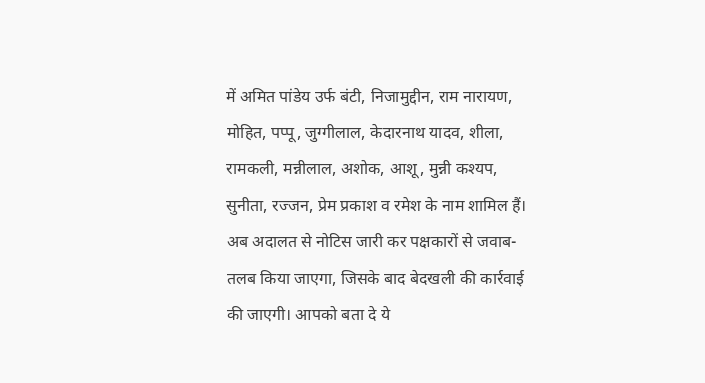में अमित पांडेय उर्फ बंटी, निजामुद्दीन, राम नारायण, मोहित, पप्पू, जुग्गीलाल, केदारनाथ यादव, शीला, रामकली, मन्नीलाल, अशोक, आशू, मुन्नी कश्यप, सुनीता, रज्जन, प्रेम प्रकाश व रमेश के नाम शामिल हैं। अब अदालत से नोटिस जारी कर पक्षकारों से जवाब-तलब किया जाएगा, जिसके बाद बेदखली की कार्रवाई की जाएगी। आपको बता दे ये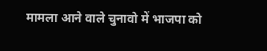मामला आने वाले चुनावो में भाजपा को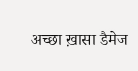अच्छा ख़ासा डैमेज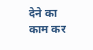देने का काम कर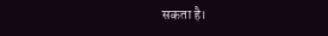सकता है।